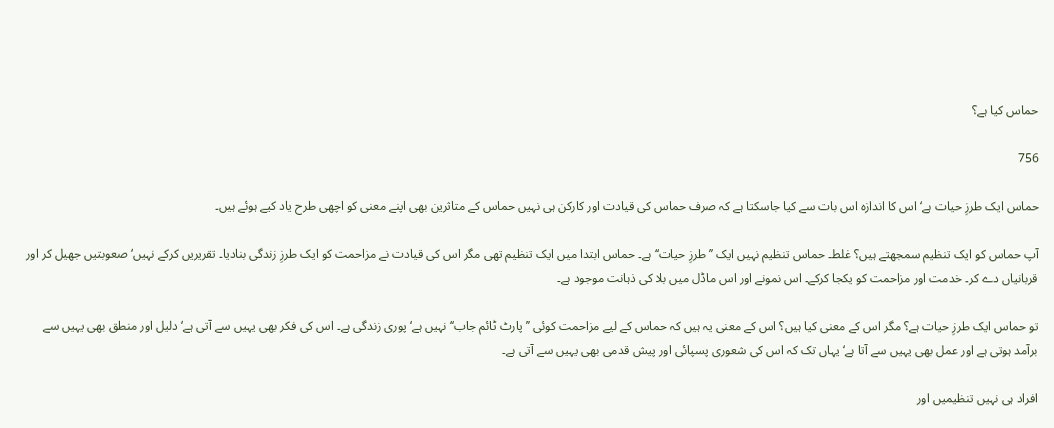حماس کیا ہے؟

756

حماس ایک طرزِ حیات ہے‘ اس کا اندازہ اس بات سے کیا جاسکتا ہے کہ صرف حماس کی قیادت اور کارکن ہی نہیں حماس کے متاثرین بھی اپنے معنی کو اچھی طرح یاد کیے ہوئے ہیں۔

آپ حماس کو ایک تنظیم سمجھتے ہیں؟ غلط۔ حماس تنظیم نہیں ایک ’’طرزِ حیات‘‘ ہے۔ حماس ابتدا میں ایک تنظیم تھی مگر اس کی قیادت نے مزاحمت کو ایک طرزِ زندگی بنادیا۔ تقریریں کرکے نہیں‘ صعوبتیں جھیل کر اور قربانیاں دے کر۔ خدمت اور مزاحمت کو یکجا کرکے۔ اس نمونے اور اس ماڈل میں بلا کی ذہانت موجود ہے۔

تو حماس ایک طرزِ حیات ہے؟ مگر اس کے معنی کیا ہیں؟ اس کے معنی یہ ہیں کہ حماس کے لیے مزاحمت کوئی ’’پارٹ ٹائم جاب‘‘ نہیں ہے‘ پوری زندگی ہے۔ اس کی فکر بھی یہیں سے آتی ہے‘ دلیل اور منطق بھی یہیں سے برآمد ہوتی ہے اور عمل بھی یہیں سے آتا ہے‘ یہاں تک کہ اس کی شعوری پسپائی اور پیش قدمی بھی یہیں سے آتی ہے۔

افراد ہی نہیں تنظیمیں اور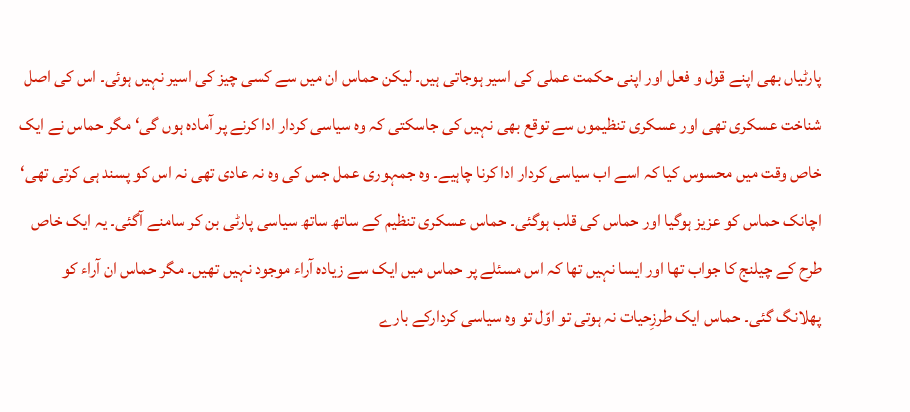پارٹیاں بھی اپنے قول و فعل اور اپنی حکمت عملی کی اسیر ہوجاتی ہیں۔ لیکن حماس ان میں سے کسی چیز کی اسیر نہیں ہوئی۔ اس کی اصل شناخت عسکری تھی اور عسکری تنظیموں سے توقع بھی نہیں کی جاسکتی کہ وہ سیاسی کردار ادا کرنے پر آمادہ ہوں گی‘ مگر حماس نے ایک خاص وقت میں محسوس کیا کہ اسے اب سیاسی کردار ادا کرنا چاہیے۔ وہ جمہوری عمل جس کی وہ نہ عادی تھی نہ اس کو پسند ہی کرتی تھی‘ اچانک حماس کو عزیز ہوگیا اور حماس کی قلب ہوگئی۔ حماس عسکری تنظیم کے ساتھ ساتھ سیاسی پارٹی بن کر سامنے آگئی۔ یہ ایک خاص طرح کے چیلنج کا جواب تھا اور ایسا نہیں تھا کہ اس مسئلے پر حماس میں ایک سے زیادہ آراء موجود نہیں تھیں۔ مگر حماس ان آراء کو پھلانگ گئی۔ حماس ایک طرزِحیات نہ ہوتی تو اوّل تو وہ سیاسی کردارکے بارے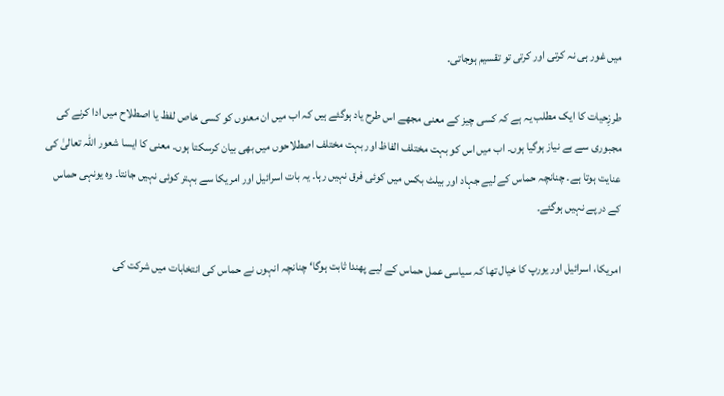میں غور ہی نہ کرتی اور کرتی تو تقسیم ہوجاتی۔

طرزِحیات کا ایک مطلب یہ ہے کہ کسی چیز کے معنی مجھے اس طرح یاد ہوگئے ہیں کہ اب میں ان معنوں کو کسی خاص لفظ یا اصطلاح میں ادا کرنے کی مجبوری سے بے نیاز ہوگیا ہوں۔ اب میں اس کو بہت مختلف الفاظ اور بہت مختلف اصطلاحوں میں بھی بیان کرسکتا ہوں۔ معنی کا ایسا شعور اللہ تعالیٰ کی عنایت ہوتا ہے۔ چنانچہ حماس کے لیے جہاد اور بیلٹ بکس میں کوئی فرق نہیں رہا۔ یہ بات اسرائیل اور امریکا سے بہتر کوئی نہیں جانتا۔ وہ یونہی حماس کے درپے نہیں ہوگئے۔

امریکا، اسرائیل اور یورپ کا خیال تھا کہ سیاسی عمل حماس کے لیے پھندا ثابت ہوگا‘ چنانچہ انہوں نے حماس کی انتخابات میں شرکت کی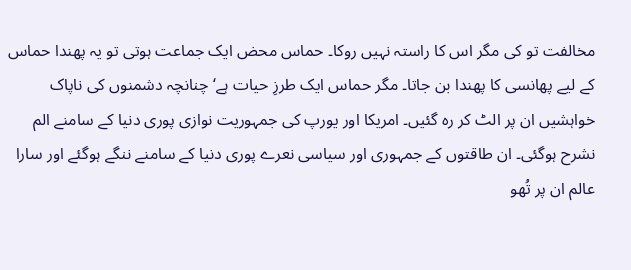مخالفت تو کی مگر اس کا راستہ نہیں روکا۔ حماس محض ایک جماعت ہوتی تو یہ پھندا حماس کے لیے پھانسی کا پھندا بن جاتا۔ مگر حماس ایک طرزِ حیات ہے‘ چنانچہ دشمنوں کی ناپاک خواہشیں ان پر الٹ کر رہ گئیں۔ امریکا اور یورپ کی جمہوریت نوازی پوری دنیا کے سامنے الم نشرح ہوگئی۔ ان طاقتوں کے جمہوری اور سیاسی نعرے پوری دنیا کے سامنے ننگے ہوگئے اور سارا عالم ان پر تُھو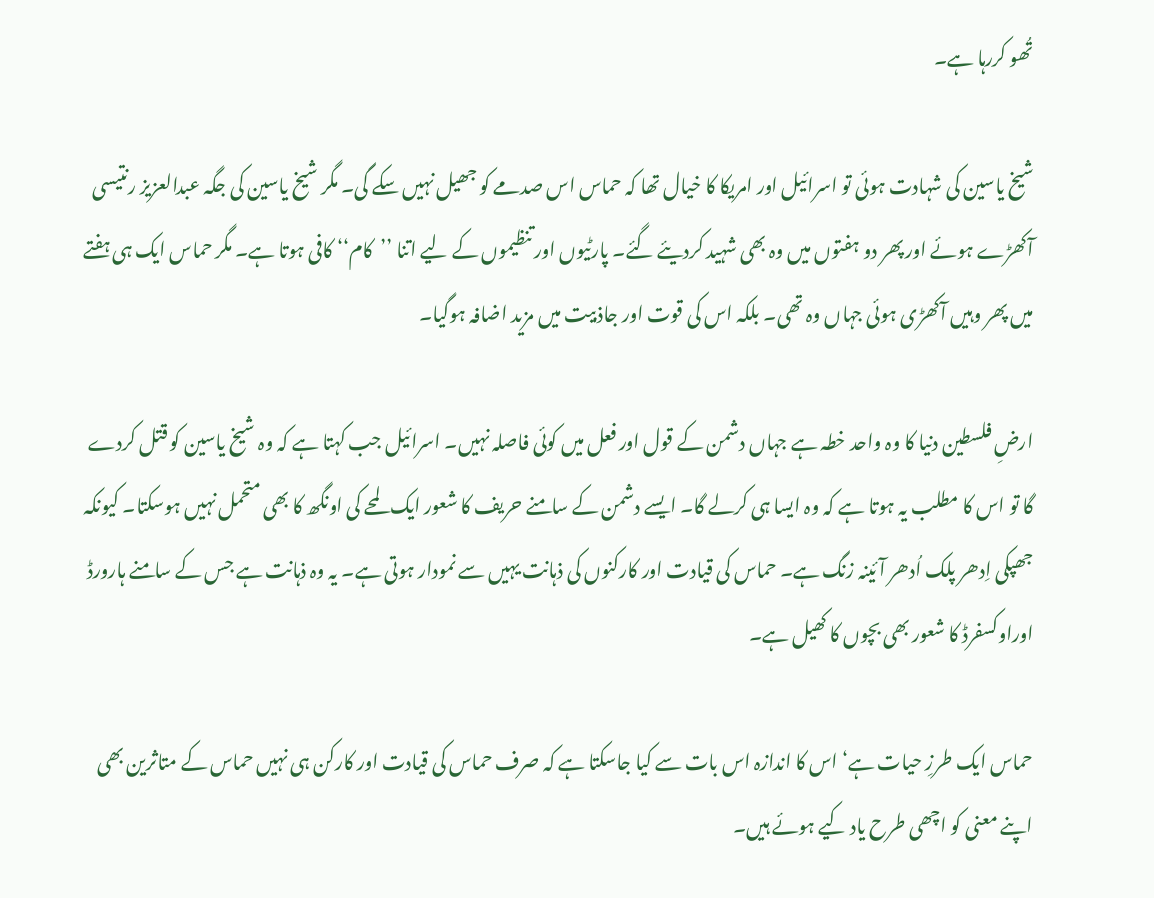تُھو کررہا ہے۔

شیخ یاسین کی شہادت ہوئی تو اسرائیل اور امریکا کا خیال تھا کہ حماس اس صدمے کو جھیل نہیں سکے گی۔ مگر شیخ یاسین کی جگہ عبدالعزیز رنتیسی آکھڑے ہوئے اور پھر دو ہفتوں میں وہ بھی شہید کردیئے گئے۔ پارٹیوں اور تنظیموں کے لیے اتنا ’’کام‘‘ کافی ہوتا ہے۔ مگر حماس ایک ہی ہفتے میں پھر وہیں آکھڑی ہوئی جہاں وہ تھی۔ بلکہ اس کی قوت اور جاذبیت میں مزید اضافہ ہوگیا۔

ارضِ فلسطین دنیا کا وہ واحد خطہ ہے جہاں دشمن کے قول اور فعل میں کوئی فاصلہ نہیں۔ اسرائیل جب کہتا ہے کہ وہ شیخ یاسین کو قتل کردے گا تو اس کا مطلب یہ ہوتا ہے کہ وہ ایسا ہی کرلے گا۔ ایسے دشمن کے سامنے حریف کا شعور ایک لمحے کی اونگھ کا بھی متحمل نہیں ہوسکتا۔ کیونکہ جھپکی اِدھر پلک اُدھر آئینہ زنگ ہے۔ حماس کی قیادت اور کارکنوں کی ذہانت یہیں سے نمودار ہوتی ہے۔ یہ وہ ذہانت ہے جس کے سامنے ہارورڈ اوراوکسفرڈ کا شعور بھی بچوں کا کھیل ہے۔

حماس ایک طرزِ حیات ہے‘ اس کا اندازہ اس بات سے کیا جاسکتا ہے کہ صرف حماس کی قیادت اور کارکن ہی نہیں حماس کے متاثرین بھی اپنے معنی کو اچھی طرح یاد کیے ہوئے ہیں۔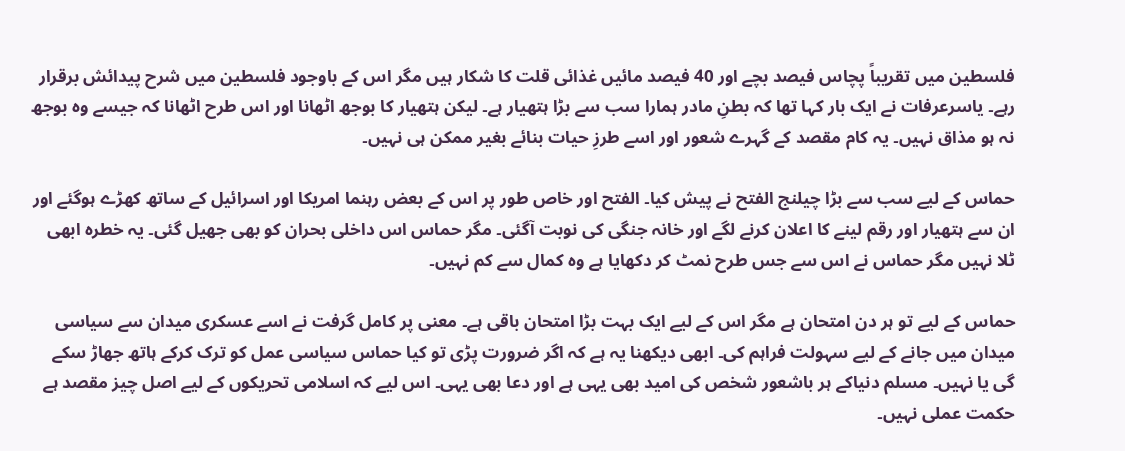فلسطین میں تقریباً پچاس فیصد بچے اور 40 فیصد مائیں غذائی قلت کا شکار ہیں مگر اس کے باوجود فلسطین میں شرح پیدائش برقرار رہے۔ یاسرعرفات نے ایک بار کہا تھا کہ بطنِ مادر ہمارا سب سے بڑا ہتھیار ہے۔ لیکن ہتھیار کا بوجھ اٹھانا اور اس طرح اٹھانا کہ جیسے وہ بوجھ نہ ہو مذاق نہیں۔ یہ کام مقصد کے گہرے شعور اور اسے طرزِ حیات بنائے بغیر ممکن ہی نہیں۔

حماس کے لیے سب سے بڑا چیلنج الفتح نے پیش کیا۔ الفتح اور خاص طور پر اس کے بعض رہنما امریکا اور اسرائیل کے ساتھ کھڑے ہوگئے اور ان سے ہتھیار اور رقم لینے کا اعلان کرنے لگے اور خانہ جنگی کی نوبت آگئی۔ مگر حماس اس داخلی بحران کو بھی جھیل گئی۔ یہ خطرہ ابھی ٹلا نہیں مگر حماس نے اس سے جس طرح نمٹ کر دکھایا ہے وہ کمال سے کم نہیں۔

حماس کے لیے تو ہر دن امتحان ہے مگر اس کے لیے ایک بہت بڑا امتحان باقی ہے۔ معنی پر کامل گرفت نے اسے عسکری میدان سے سیاسی میدان میں جانے کے لیے سہولت فراہم کی۔ ابھی دیکھنا یہ ہے کہ اگر ضرورت پڑی تو کیا حماس سیاسی عمل کو ترک کرکے ہاتھ جھاڑ سکے گی یا نہیں۔ مسلم دنیاکے ہر باشعور شخص کی امید بھی یہی ہے اور دعا بھی یہی۔ اس لیے کہ اسلامی تحریکوں کے لیے اصل چیز مقصد ہے حکمت عملی نہیں۔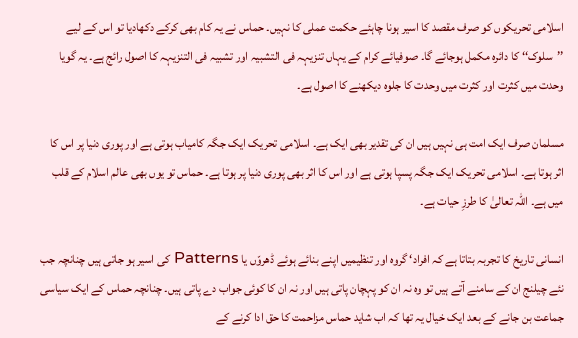اسلامی تحریکوں کو صرف مقصد کا اسیر ہونا چاہئے حکمت عملی کا نہیں۔ حماس نے یہ کام بھی کرکے دکھادیا تو اس کے لیے ’’سلوک‘‘ کا دائرہ مکمل ہوجائے گا۔ صوفیائے کرام کے یہاں تنزیہہ فی التشبیہ اور تشبیہ فی التنزیہہ کا اصول رائج ہے۔ یہ گویا وحدت میں کثرت اور کثرت میں وحدت کا جلوہ دیکھنے کا اصول ہے۔

مسلمان صرف ایک امت ہی نہیں ہیں ان کی تقدیر بھی ایک ہے۔ اسلامی تحریک ایک جگہ کامیاب ہوتی ہے اور پوری دنیا پر اس کا اثر ہوتا ہے۔ اسلامی تحریک ایک جگہ پسپا ہوتی ہے اور اس کا اثر بھی پوری دنیا پر ہوتا ہے۔ حماس تو یوں بھی عالم اسلام کے قلب میں ہے۔ اللہ تعالیٰ کا طرزِ حیات ہے۔

انسانی تاریخ کا تجربہ بتاتا ہے کہ افراد‘ گروہ اور تنظیمیں اپنے بنائے ہوئے ڈھروّں یا Patterns کی اسیر ہو جاتی ہیں چنانچہ جب نئے چیلنج ان کے سامنے آتے ہیں تو وہ نہ ان کو پہچان پاتی ہیں اور نہ ان کا کوئی جواب دے پاتی ہیں۔ چنانچہ حماس کے ایک سیاسی جماعت بن جانے کے بعد ایک خیال یہ تھا کہ اب شاید حماس مزاحمت کا حق ادا کرنے کے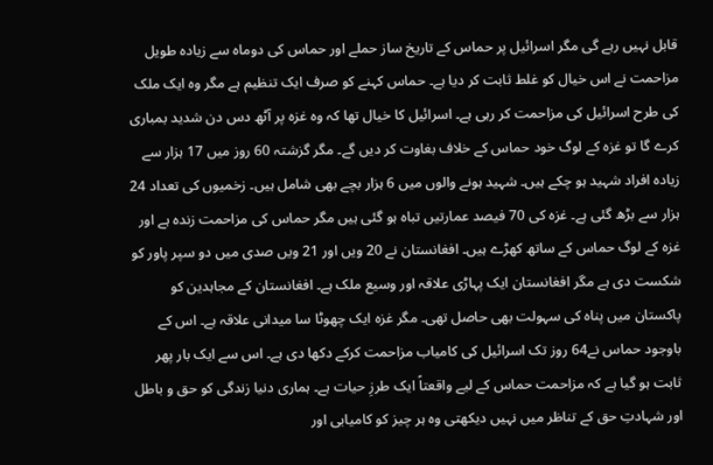قابل نہیں رہے گی مگر اسرائیل پر حماس کے تاریخ ساز حملے اور حماس کی دوماہ سے زیادہ طویل مزاحمت نے اس خیال کو غلط ثابت کر دیا ہے۔ حماس کہنے کو صرف ایک تنظیم ہے مگر وہ ایک ملک کی طرح اسرائیل کی مزاحمت کر رہی ہے۔ اسرائیل کا خیال تھا کہ وہ غزہ پر آٹھ دس دن شدید بمباری کرے گا تو غزہ کے لوگ خود حماس کے خلاف بغاوت کر دیں گے۔ مگر گزشتہ 60 روز میں 17 ہزار سے زیادہ افراد شہید ہو چکے ہیں۔ شہید ہونے والوں میں 6 ہزار بچے بھی شامل ہیں۔ زخمیوں کی تعداد 24 ہزار سے بڑھ گئی ہے۔ غزہ کی 70 فیصد عمارتیں تباہ ہو گئی ہیں مگر حماس کی مزاحمت زندہ ہے اور غزہ کے لوگ حماس کے ساتھ کھڑے ہیں۔ افغانستان نے 20 ویں اور 21 ویں صدی میں دو سپر پاور کو شکست دی ہے مگر افغانستان ایک پہاڑی علاقہ اور وسیع ملک ہے۔ افغانستان کے مجاہدین کو پاکستان میں پناہ کی سہولت بھی حاصل تھی۔ مگر غزہ ایک چھوٹا سا میدانی علاقہ ہے۔ اس کے باوجود حماس نے64 روز تک اسرائیل کی کامیاب مزاحمت کرکے دکھا دی ہے۔ اس سے ایک بار پھر ثابت ہو گیا ہے کہ مزاحمت حماس کے لیے واقعتاً ایک طرزِ حیات ہے۔ ہماری دنیا زندگی کو حق و باطل اور شہادتِ حق کے تناظر میں نہیں دیکھتی وہ ہر چیز کو کامیابی اور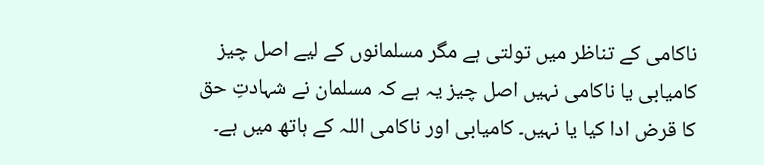ناکامی کے تناظر میں تولتی ہے مگر مسلمانوں کے لیے اصل چیز کامیابی یا ناکامی نہیں اصل چیز یہ ہے کہ مسلمان نے شہادتِ حق کا قرض ادا کیا یا نہیں۔ کامیابی اور ناکامی اللہ کے ہاتھ میں ہے۔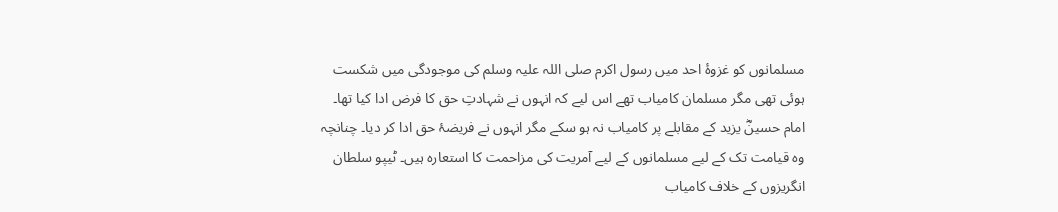مسلمانوں کو غزوۂ احد میں رسول اکرم صلی اللہ علیہ وسلم کی موجودگی میں شکست ہوئی تھی مگر مسلمان کامیاب تھے اس لیے کہ انہوں نے شہادتِ حق کا فرض ادا کیا تھا۔ امام حسینؓ یزید کے مقابلے پر کامیاب نہ ہو سکے مگر انہوں نے فریضۂ حق ادا کر دیا۔ چنانچہ وہ قیامت تک کے لیے مسلمانوں کے لیے آمریت کی مزاحمت کا استعارہ ہیں۔ ٹیپو سلطان انگریزوں کے خلاف کامیاب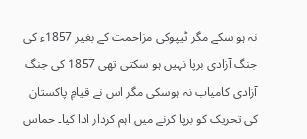نہ ہو سکے مگر ٹیپوکی مزاحمت کے بغیر 1857ء کی جنگ آزادی برپا نہیں ہو سکتی تھی 1857 کی جنگ آزادی کامیاب نہ ہوسکی مگر اس نے قیامِ پاکستان کی تحریک کو برپا کرنے میں اہم کردار ادا کیا۔ حماس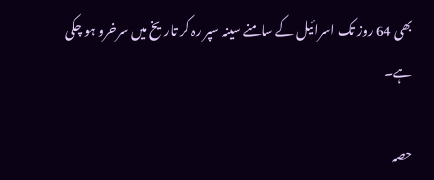بھی 64 روز تک اسرائیل کے سامنے سینہ سپر رہ کر تاریخ میں سرخرو ہو چکی ہے۔

حصہ